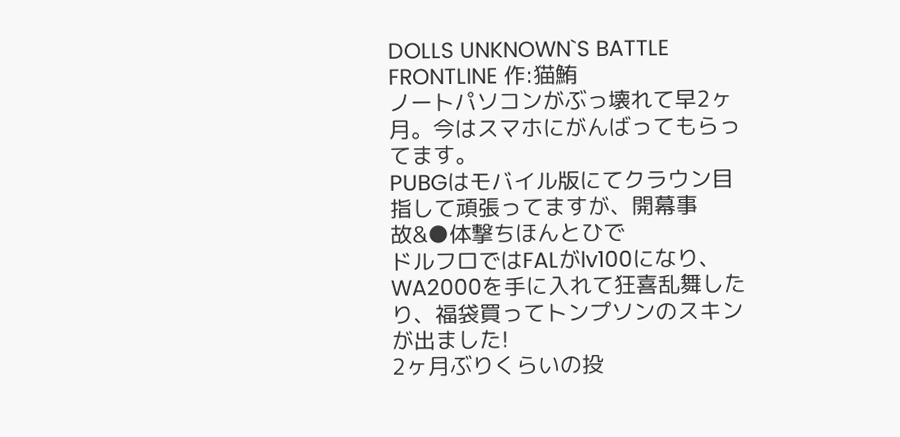DOLLS UNKNOWN`S BATTLE FRONTLINE 作:猫鮪
ノートパソコンがぶっ壊れて早2ヶ月。今はスマホにがんばってもらってます。
PUBGはモバイル版にてクラウン目指して頑張ってますが、開幕事故&●体撃ちほんとひで
ドルフロではFALがlv100になり、WA2000を手に入れて狂喜乱舞したり、福袋買ってトンプソンのスキンが出ました!
2ヶ月ぶりくらいの投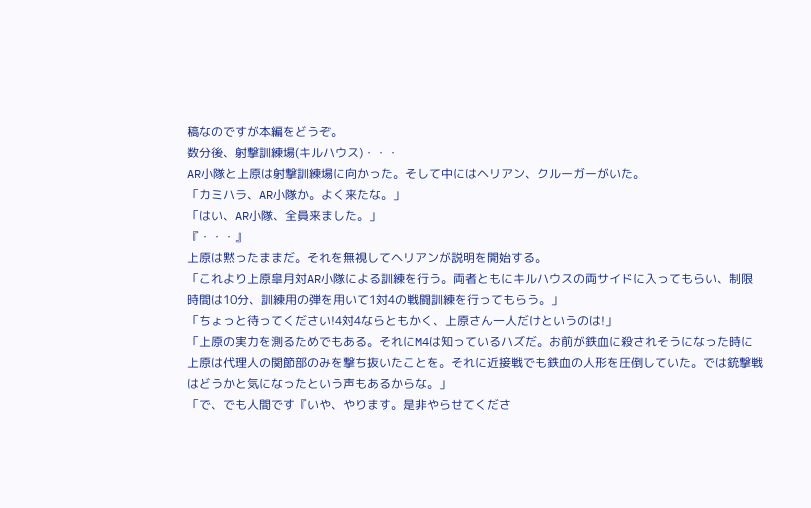稿なのですが本編をどうぞ。
数分後、射撃訓練場(キルハウス)・・・
AR小隊と上原は射撃訓練場に向かった。そして中にはヘリアン、クルーガーがいた。
「カミハラ、AR小隊か。よく来たな。」
「はい、AR小隊、全員来ました。」
『・・・』
上原は黙ったままだ。それを無視してヘリアンが説明を開始する。
「これより上原皐月対AR小隊による訓練を行う。両者ともにキルハウスの両サイドに入ってもらい、制限時間は10分、訓練用の弾を用いて1対4の戦闘訓練を行ってもらう。」
「ちょっと待ってください!4対4ならともかく、上原さん一人だけというのは!」
「上原の実力を測るためでもある。それにM4は知っているハズだ。お前が鉄血に殺されそうになった時に上原は代理人の関節部のみを撃ち抜いたことを。それに近接戦でも鉄血の人形を圧倒していた。では銃撃戦はどうかと気になったという声もあるからな。」
「で、でも人間です『いや、やります。是非やらせてくださ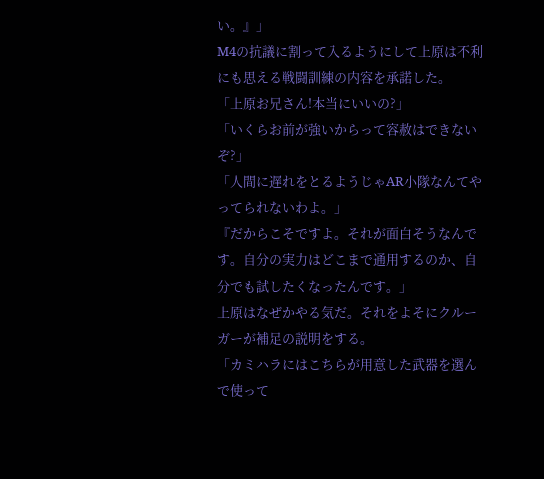い。』」
M4の抗議に割って入るようにして上原は不利にも思える戦闘訓練の内容を承諾した。
「上原お兄さん!本当にいいの?」
「いくらお前が強いからって容赦はできないぞ?」
「人間に遅れをとるようじゃAR小隊なんてやってられないわよ。」
『だからこそですよ。それが面白そうなんです。自分の実力はどこまで通用するのか、自分でも試したくなったんです。」
上原はなぜかやる気だ。それをよそにクルーガーが補足の説明をする。
「カミハラにはこちらが用意した武器を選んで使って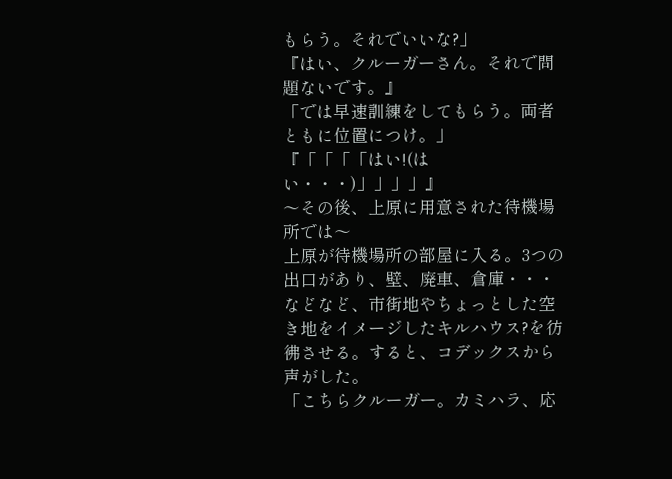もらう。それでいいな?」
『はい、クルーガーさん。それで問題ないです。』
「では早速訓練をしてもらう。両者ともに位置につけ。」
『「「「「はい!(はい・・・)」」」」』
〜その後、上原に用意された待機場所では〜
上原が待機場所の部屋に入る。3つの出口があり、壁、廃車、倉庫・・・などなど、市街地やちょっとした空き地をイメージしたキルハウス?を彷彿させる。すると、コデックスから声がした。
「こちらクルーガー。カミハラ、応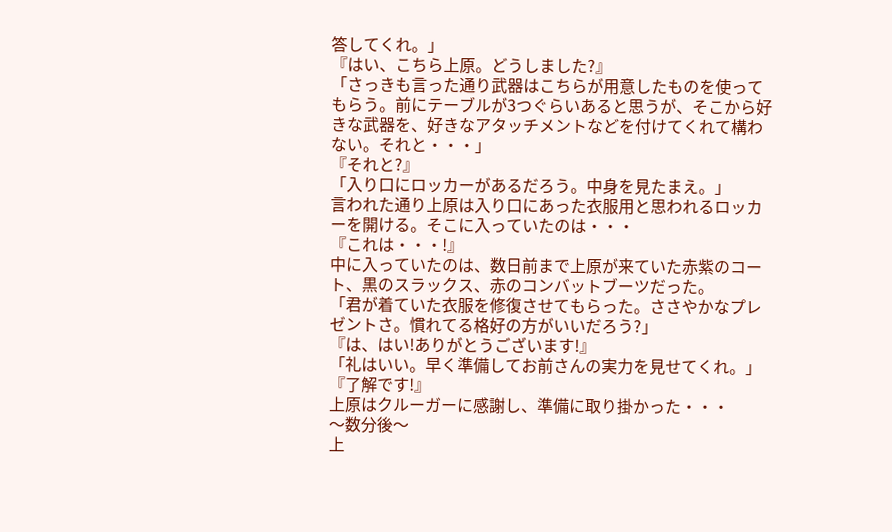答してくれ。」
『はい、こちら上原。どうしました?』
「さっきも言った通り武器はこちらが用意したものを使ってもらう。前にテーブルが3つぐらいあると思うが、そこから好きな武器を、好きなアタッチメントなどを付けてくれて構わない。それと・・・」
『それと?』
「入り口にロッカーがあるだろう。中身を見たまえ。」
言われた通り上原は入り口にあった衣服用と思われるロッカーを開ける。そこに入っていたのは・・・
『これは・・・!』
中に入っていたのは、数日前まで上原が来ていた赤紫のコート、黒のスラックス、赤のコンバットブーツだった。
「君が着ていた衣服を修復させてもらった。ささやかなプレゼントさ。慣れてる格好の方がいいだろう?」
『は、はい!ありがとうございます!』
「礼はいい。早く準備してお前さんの実力を見せてくれ。」
『了解です!』
上原はクルーガーに感謝し、準備に取り掛かった・・・
〜数分後〜
上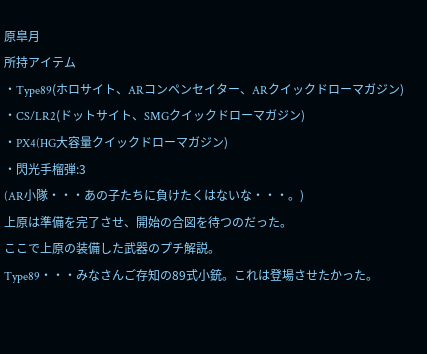原皐月
所持アイテム
・Type89(ホロサイト、ARコンペンセイター、ARクイックドローマガジン)
・CS/LR2(ドットサイト、SMGクイックドローマガジン)
・PX4(HG大容量クイックドローマガジン)
・閃光手榴弾:3
(AR小隊・・・あの子たちに負けたくはないな・・・。)
上原は準備を完了させ、開始の合図を待つのだった。
ここで上原の装備した武器のプチ解説。
Type89・・・みなさんご存知の89式小銃。これは登場させたかった。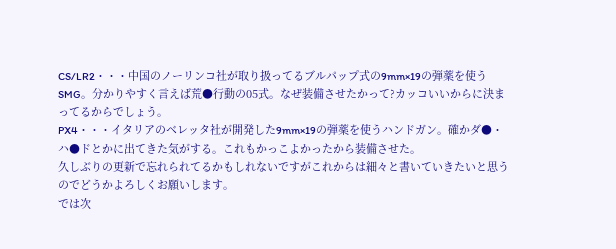CS/LR2・・・中国のノーリンコ社が取り扱ってるブルパップ式の9mm×19の弾薬を使うSMG。分かりやすく言えば荒●行動の05式。なぜ装備させたかって?カッコいいからに決まってるからでしょう。
PX4・・・イタリアのベレッタ社が開発した9mm×19の弾薬を使うハンドガン。確かダ●・ハ●ドとかに出てきた気がする。これもかっこよかったから装備させた。
久しぶりの更新で忘れられてるかもしれないですがこれからは細々と書いていきたいと思うのでどうかよろしくお願いします。
では次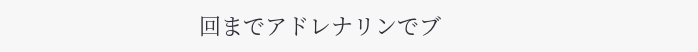回までアドレナリンでブ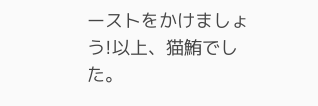ーストをかけましょう!以上、猫鮪でした。